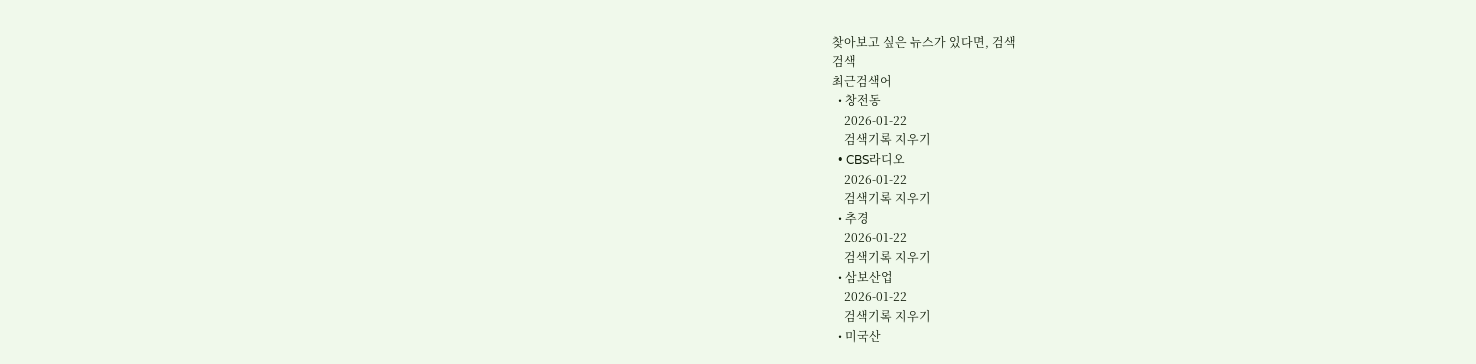찾아보고 싶은 뉴스가 있다면, 검색
검색
최근검색어
  • 창전동
    2026-01-22
    검색기록 지우기
  • CBS라디오
    2026-01-22
    검색기록 지우기
  • 추경
    2026-01-22
    검색기록 지우기
  • 삼보산업
    2026-01-22
    검색기록 지우기
  • 미국산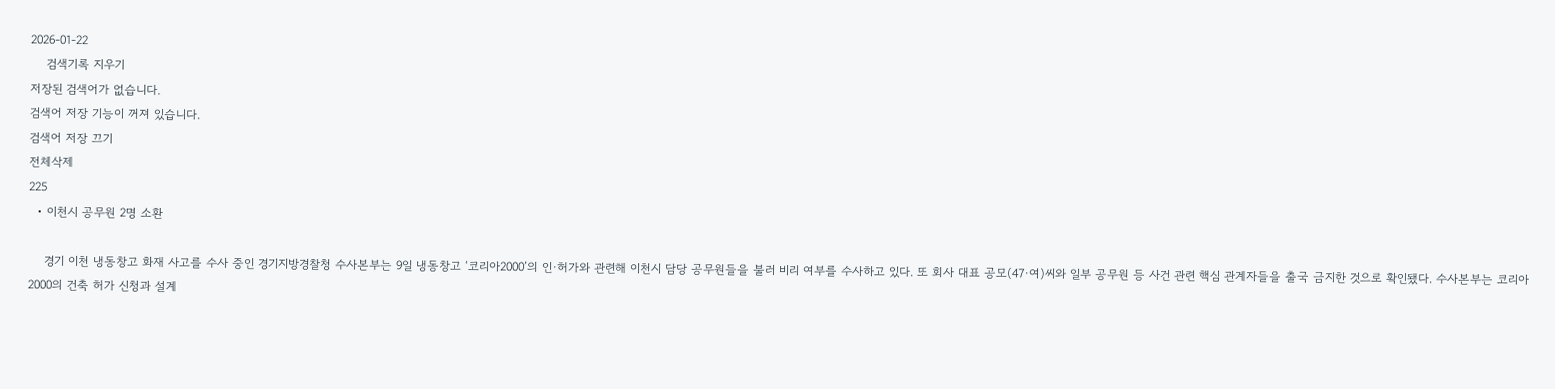2026-01-22
    검색기록 지우기
저장된 검색어가 없습니다.
검색어 저장 기능이 꺼져 있습니다.
검색어 저장 끄기
전체삭제
225
  • 이천시 공무원 2명 소환

    경기 이천 냉동창고 화재 사고를 수사 중인 경기지방경찰청 수사본부는 9일 냉동창고 ‘코리아2000’의 인·허가와 관련해 이천시 담당 공무원들을 불러 비리 여부를 수사하고 있다. 또 회사 대표 공모(47·여)씨와 일부 공무원 등 사건 관련 핵심 관계자들을 출국 금지한 것으로 확인됐다. 수사본부는 코리아2000의 건축 허가 신청과 설계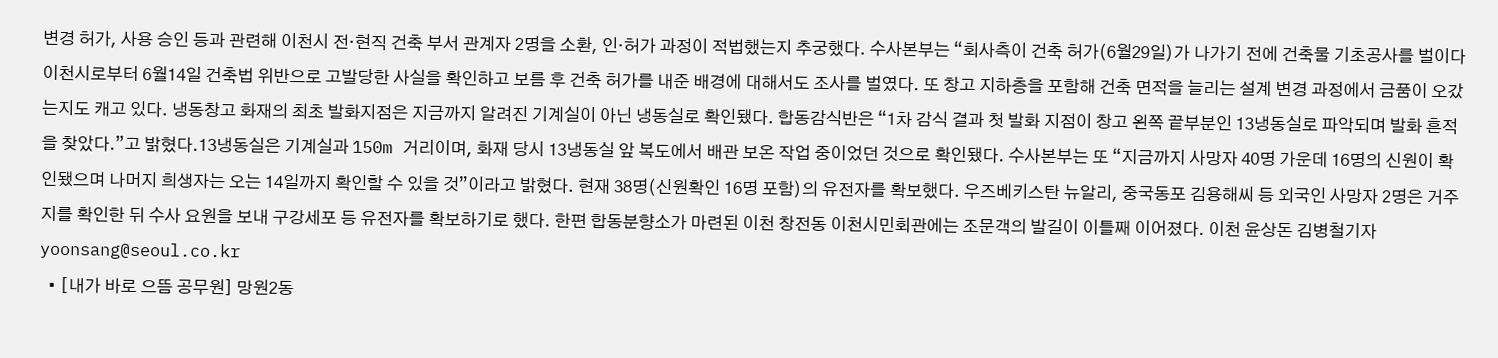변경 허가, 사용 승인 등과 관련해 이천시 전·현직 건축 부서 관계자 2명을 소환, 인·허가 과정이 적법했는지 추궁했다. 수사본부는 “회사측이 건축 허가(6월29일)가 나가기 전에 건축물 기초공사를 벌이다 이천시로부터 6월14일 건축법 위반으로 고발당한 사실을 확인하고 보름 후 건축 허가를 내준 배경에 대해서도 조사를 벌였다. 또 창고 지하층을 포함해 건축 면적을 늘리는 설계 변경 과정에서 금품이 오갔는지도 캐고 있다. 냉동창고 화재의 최초 발화지점은 지금까지 알려진 기계실이 아닌 냉동실로 확인됐다. 합동감식반은 “1차 감식 결과 첫 발화 지점이 창고 왼쪽 끝부분인 13냉동실로 파악되며 발화 흔적을 찾았다.”고 밝혔다.13냉동실은 기계실과 150m 거리이며, 화재 당시 13냉동실 앞 복도에서 배관 보온 작업 중이었던 것으로 확인됐다. 수사본부는 또 “지금까지 사망자 40명 가운데 16명의 신원이 확인됐으며 나머지 희생자는 오는 14일까지 확인할 수 있을 것”이라고 밝혔다. 현재 38명(신원확인 16명 포함)의 유전자를 확보했다. 우즈베키스탄 뉴알리, 중국동포 김용해씨 등 외국인 사망자 2명은 거주지를 확인한 뒤 수사 요원을 보내 구강세포 등 유전자를 확보하기로 했다. 한편 합동분향소가 마련된 이천 창전동 이천시민회관에는 조문객의 발길이 이틀째 이어졌다. 이천 윤상돈 김병철기자 yoonsang@seoul.co.kr
  • [내가 바로 으뜸 공무원] 망원2동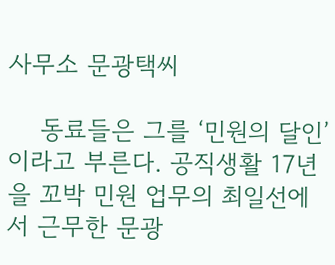사무소 문광택씨

    동료들은 그를 ‘민원의 달인’이라고 부른다. 공직생활 17년을 꼬박 민원 업무의 최일선에서 근무한 문광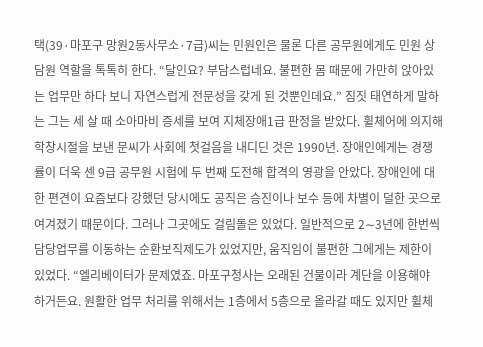택(39·마포구 망원2동사무소·7급)씨는 민원인은 물론 다른 공무원에게도 민원 상담원 역할을 톡톡히 한다. “달인요? 부담스럽네요. 불편한 몸 때문에 가만히 앉아있는 업무만 하다 보니 자연스럽게 전문성을 갖게 된 것뿐인데요.” 짐짓 태연하게 말하는 그는 세 살 때 소아마비 증세를 보여 지체장애1급 판정을 받았다. 휠체어에 의지해 학창시절을 보낸 문씨가 사회에 첫걸음을 내디딘 것은 1990년. 장애인에게는 경쟁률이 더욱 센 9급 공무원 시험에 두 번째 도전해 합격의 영광을 안았다. 장애인에 대한 편견이 요즘보다 강했던 당시에도 공직은 승진이나 보수 등에 차별이 덜한 곳으로 여겨졌기 때문이다. 그러나 그곳에도 걸림돌은 있었다. 일반적으로 2∼3년에 한번씩 담당업무를 이동하는 순환보직제도가 있었지만, 움직임이 불편한 그에게는 제한이 있었다. “엘리베이터가 문제였죠. 마포구청사는 오래된 건물이라 계단을 이용해야 하거든요. 원활한 업무 처리를 위해서는 1층에서 5층으로 올라갈 때도 있지만 휠체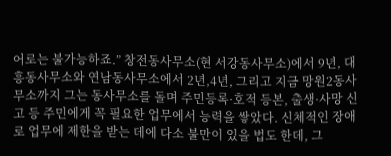어로는 불가능하죠.” 창전동사무소(현 서강동사무소)에서 9년, 대흥동사무소와 연남동사무소에서 2년,4년, 그리고 지금 망원2동사무소까지 그는 동사무소를 돌며 주민등록·호적 등본, 출생·사망 신고 등 주민에게 꼭 필요한 업무에서 능력을 쌓았다. 신체적인 장애로 업무에 제한을 받는 데에 다소 불만이 있을 법도 한데, 그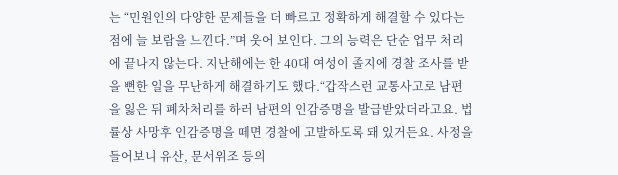는 “민원인의 다양한 문제들을 더 빠르고 정확하게 해결할 수 있다는 점에 늘 보람을 느낀다.”며 웃어 보인다. 그의 능력은 단순 업무 처리에 끝나지 않는다. 지난해에는 한 40대 여성이 졸지에 경찰 조사를 받을 뻔한 일을 무난하게 해결하기도 했다.“갑작스런 교통사고로 남편을 잃은 뒤 폐차처리를 하러 남편의 인감증명을 발급받았더라고요. 법률상 사망후 인감증명을 떼면 경찰에 고발하도록 돼 있거든요. 사정을 들어보니 유산, 문서위조 등의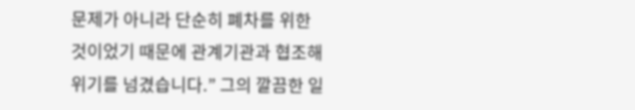문제가 아니라 단순히 폐차를 위한 것이었기 때문에 관계기관과 협조해 위기를 넘겼습니다.” 그의 깔끔한 일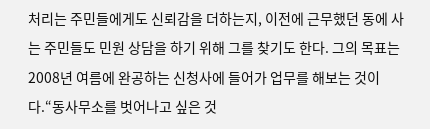처리는 주민들에게도 신뢰감을 더하는지, 이전에 근무했던 동에 사는 주민들도 민원 상담을 하기 위해 그를 찾기도 한다. 그의 목표는 2008년 여름에 완공하는 신청사에 들어가 업무를 해보는 것이다.“동사무소를 벗어나고 싶은 것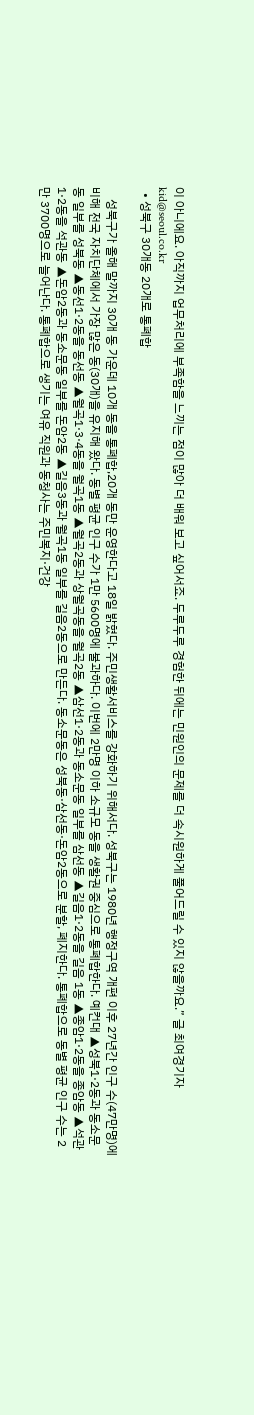이 아니에요. 아직까지 업무처리에 부족함을 느끼는 점이 많아 더 배워 보고 싶어서죠. 두루두루 경험한 뒤에는 민원인의 문제를 더 속시원하게 풀어드릴 수 있지 않을까요.” 글 최여경기자 kid@seoul.co.kr
  • 성북구 30개동 20개로 통폐합

    성북구가 올해 말까지 30개 동 가운데 10개 동을 통폐합,20개 동만 운영한다고 18일 밝혔다. 주민생활서비스를 강화하기 위해서다. 성북구는 1980년 행정구역 개편 이후 27년간 인구 수(47만명)에 비해 전국 자치단체에서 가장 많은 동(30개)을 유지해 왔다. 동별 평균 인구 수가 1만 5600명에 불과하다. 이번에 2만명 이하 소규모 동을 생활권 중심으로 통폐합한다. 예컨대 ▲성북1·2동과 동소문동 일부를 성북동 ▲동선1·2동을 동선동 ▲월곡1·3·4동을 월곡1동 ▲월곡2동과 상월곡동을 월곡2동 ▲삼선1·2동과 동소문동 일부를 삼선동 ▲길음1·2동을 길음 1동 ▲종암1·2동을 종암동 ▲석관1·2동을 석관동 ▲돈암2동과 동소문동 일부를 돈암2동 ▲길음3동과 월곡1동 일부를 길음2동으로 만든다. 동소문동은 성북동·삼선동·돈암2동으로 분할, 폐지한다. 통폐합으로 동별 평균 인구 수는 2만 3700명으로 늘어난다. 통폐합으로 생기는 여유 직원과 동청사는 주민복지·건강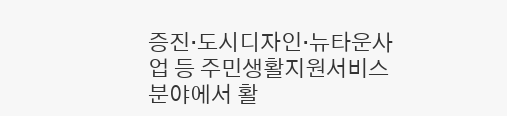증진·도시디자인·뉴타운사업 등 주민생활지원서비스 분야에서 활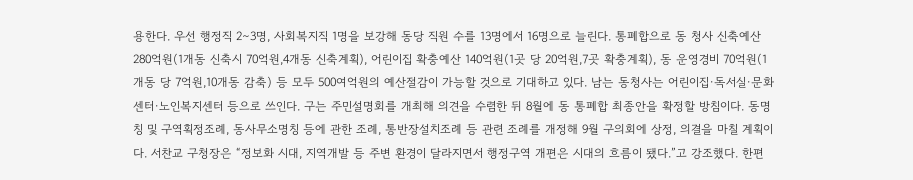용한다. 우선 행정직 2∼3명, 사회복지직 1명을 보강해 동당 직원 수를 13명에서 16명으로 늘린다. 통폐합으로 동 청사 신축예산 280억원(1개동 신축시 70억원,4개동 신축계획), 어린이집 확충예산 140억원(1곳 당 20억원,7곳 확충계획), 동 운영경비 70억원(1개동 당 7억원,10개동 감축) 등 모두 500여억원의 예산절감이 가능할 것으로 기대하고 있다. 남는 동청사는 어린이집·독서실·문화센터·노인복지센터 등으로 쓰인다. 구는 주민설명회를 개최해 의견을 수렴한 뒤 8월에 동 통폐합 최종안을 확정할 방침이다. 동명칭 및 구역획정조례, 동사무소명칭 등에 관한 조례, 통반장설치조례 등 관련 조례를 개정해 9월 구의회에 상정, 의결을 마칠 계획이다. 서찬교 구청장은 “정보화 시대, 지역개발 등 주변 환경이 달라지면서 행정구역 개편은 시대의 흐름이 됐다.”고 강조했다. 한편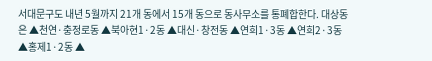서대문구도 내년 5월까지 21개 동에서 15개 동으로 동사무소를 통폐합한다. 대상동은 ▲천연·충정로동 ▲북아현1·2동 ▲대신·창전동 ▲연희1·3동 ▲연희2·3동 ▲홍제1·2동 ▲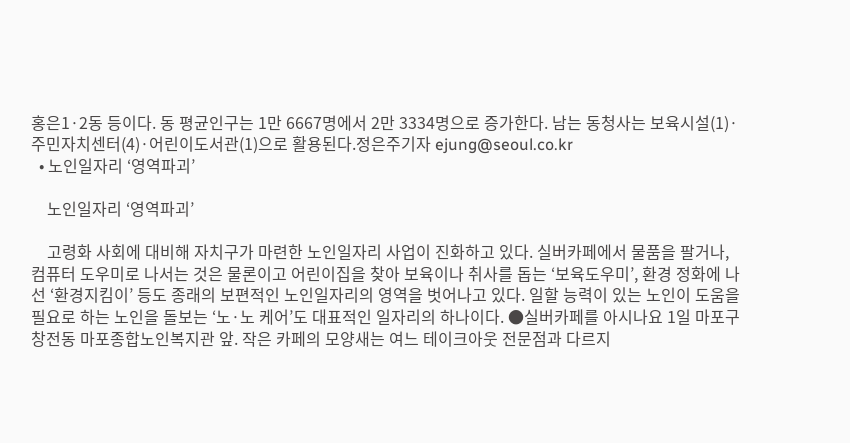홍은1·2동 등이다. 동 평균인구는 1만 6667명에서 2만 3334명으로 증가한다. 남는 동청사는 보육시설(1)·주민자치센터(4)·어린이도서관(1)으로 활용된다.정은주기자 ejung@seoul.co.kr
  • 노인일자리 ‘영역파괴’

    노인일자리 ‘영역파괴’

    고령화 사회에 대비해 자치구가 마련한 노인일자리 사업이 진화하고 있다. 실버카페에서 물품을 팔거나, 컴퓨터 도우미로 나서는 것은 물론이고 어린이집을 찾아 보육이나 취사를 돕는 ‘보육도우미’, 환경 정화에 나선 ‘환경지킴이’ 등도 종래의 보편적인 노인일자리의 영역을 벗어나고 있다. 일할 능력이 있는 노인이 도움을 필요로 하는 노인을 돌보는 ‘노·노 케어’도 대표적인 일자리의 하나이다. ●실버카페를 아시나요 1일 마포구 창전동 마포종합노인복지관 앞. 작은 카페의 모양새는 여느 테이크아웃 전문점과 다르지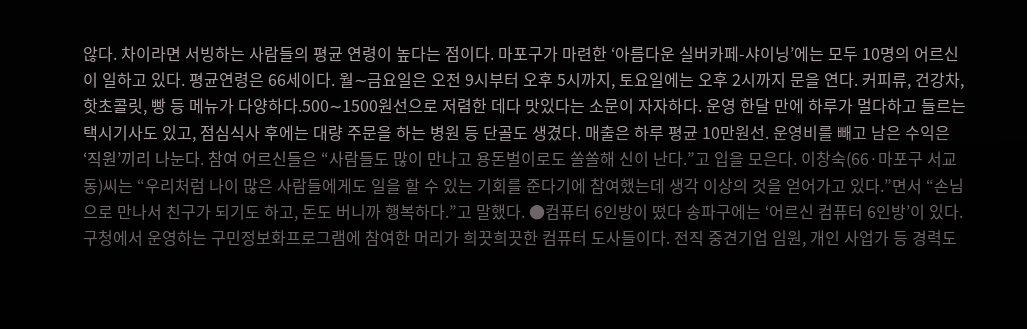않다. 차이라면 서빙하는 사람들의 평균 연령이 높다는 점이다. 마포구가 마련한 ‘아름다운 실버카페-샤이닝’에는 모두 10명의 어르신이 일하고 있다. 평균연령은 66세이다. 월∼금요일은 오전 9시부터 오후 5시까지, 토요일에는 오후 2시까지 문을 연다. 커피류, 건강차, 핫초콜릿, 빵 등 메뉴가 다양하다.500∼1500원선으로 저렴한 데다 맛있다는 소문이 자자하다. 운영 한달 만에 하루가 멀다하고 들르는 택시기사도 있고, 점심식사 후에는 대량 주문을 하는 병원 등 단골도 생겼다. 매출은 하루 평균 10만원선. 운영비를 빼고 남은 수익은 ‘직원’끼리 나눈다. 참여 어르신들은 “사람들도 많이 만나고 용돈벌이로도 쏠쏠해 신이 난다.”고 입을 모은다. 이창숙(66·마포구 서교동)씨는 “우리처럼 나이 많은 사람들에게도 일을 할 수 있는 기회를 준다기에 참여했는데 생각 이상의 것을 얻어가고 있다.”면서 “손님으로 만나서 친구가 되기도 하고, 돈도 버니까 행복하다.”고 말했다. ●컴퓨터 6인방이 떴다 송파구에는 ‘어르신 컴퓨터 6인방’이 있다. 구청에서 운영하는 구민정보화프로그램에 참여한 머리가 희끗희끗한 컴퓨터 도사들이다. 전직 중견기업 임원, 개인 사업가 등 경력도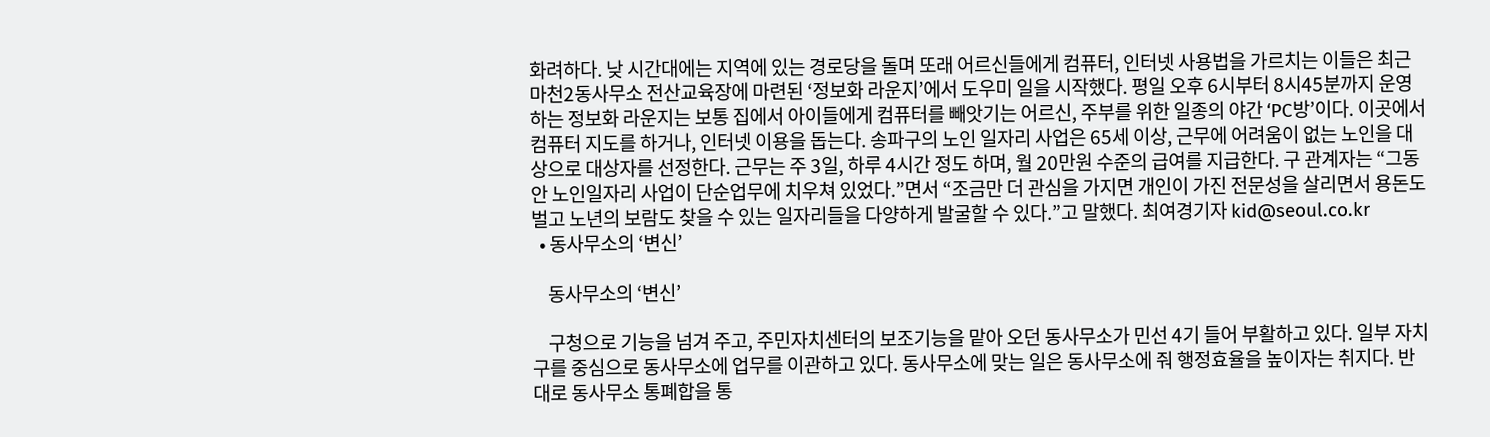화려하다. 낮 시간대에는 지역에 있는 경로당을 돌며 또래 어르신들에게 컴퓨터, 인터넷 사용법을 가르치는 이들은 최근 마천2동사무소 전산교육장에 마련된 ‘정보화 라운지’에서 도우미 일을 시작했다. 평일 오후 6시부터 8시45분까지 운영하는 정보화 라운지는 보통 집에서 아이들에게 컴퓨터를 빼앗기는 어르신, 주부를 위한 일종의 야간 ‘PC방’이다. 이곳에서 컴퓨터 지도를 하거나, 인터넷 이용을 돕는다. 송파구의 노인 일자리 사업은 65세 이상, 근무에 어려움이 없는 노인을 대상으로 대상자를 선정한다. 근무는 주 3일, 하루 4시간 정도 하며, 월 20만원 수준의 급여를 지급한다. 구 관계자는 “그동안 노인일자리 사업이 단순업무에 치우쳐 있었다.”면서 “조금만 더 관심을 가지면 개인이 가진 전문성을 살리면서 용돈도 벌고 노년의 보람도 찾을 수 있는 일자리들을 다양하게 발굴할 수 있다.”고 말했다. 최여경기자 kid@seoul.co.kr
  • 동사무소의 ‘변신’

    동사무소의 ‘변신’

    구청으로 기능을 넘겨 주고, 주민자치센터의 보조기능을 맡아 오던 동사무소가 민선 4기 들어 부활하고 있다. 일부 자치구를 중심으로 동사무소에 업무를 이관하고 있다. 동사무소에 맞는 일은 동사무소에 줘 행정효율을 높이자는 취지다. 반대로 동사무소 통폐합을 통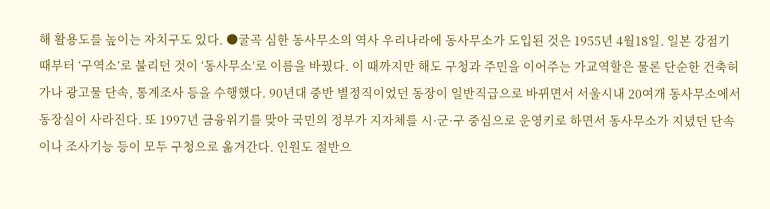해 활용도를 높이는 자치구도 있다. ●굴곡 심한 동사무소의 역사 우리나라에 동사무소가 도입된 것은 1955년 4월18일. 일본 강점기 때부터 ‘구역소’로 불리던 것이 ‘동사무소’로 이름을 바꿨다. 이 때까지만 해도 구청과 주민을 이어주는 가교역할은 물론 단순한 건축허가나 광고물 단속, 통계조사 등을 수행했다. 90년대 중반 별정직이었던 동장이 일반직급으로 바뀌면서 서울시내 20여개 동사무소에서 동장실이 사라진다. 또 1997년 금융위기를 맞아 국민의 정부가 지자체를 시·군·구 중심으로 운영키로 하면서 동사무소가 지녔던 단속이나 조사기능 등이 모두 구청으로 옮겨간다. 인원도 절반으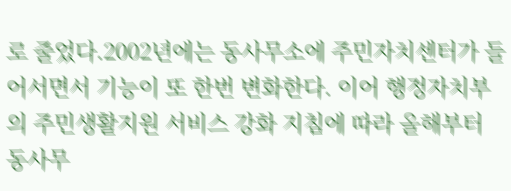로 줄었다.2002년에는 동사무소에 주민자치센터가 들어서면서 기능이 또 한번 변화한다. 이어 행정자치부의 주민생활지원 서비스 강화 지침에 따라 올해부터 동사무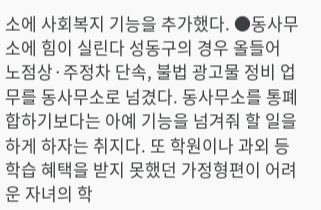소에 사회복지 기능을 추가했다. ●동사무소에 힘이 실린다 성동구의 경우 올들어 노점상·주정차 단속, 불법 광고물 정비 업무를 동사무소로 넘겼다. 동사무소를 통폐합하기보다는 아예 기능을 넘겨줘 할 일을 하게 하자는 취지다. 또 학원이나 과외 등 학습 혜택을 받지 못했던 가정형편이 어려운 자녀의 학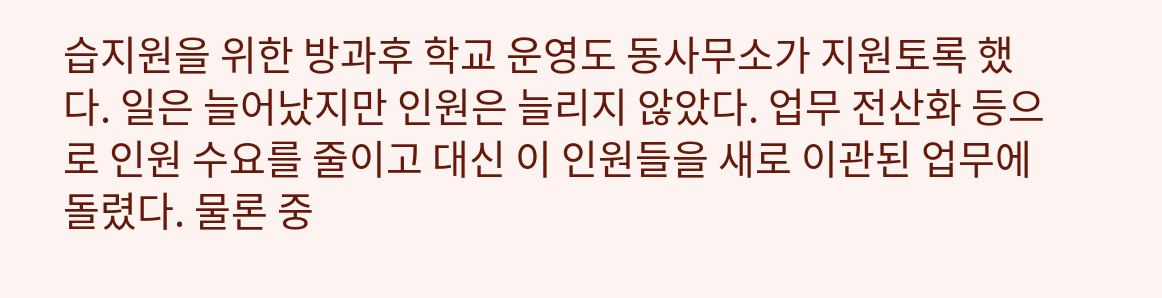습지원을 위한 방과후 학교 운영도 동사무소가 지원토록 했다. 일은 늘어났지만 인원은 늘리지 않았다. 업무 전산화 등으로 인원 수요를 줄이고 대신 이 인원들을 새로 이관된 업무에 돌렸다. 물론 중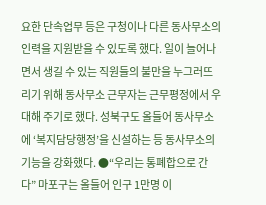요한 단속업무 등은 구청이나 다른 동사무소의 인력을 지원받을 수 있도록 했다. 일이 늘어나면서 생길 수 있는 직원들의 불만을 누그러뜨리기 위해 동사무소 근무자는 근무평정에서 우대해 주기로 했다. 성북구도 올들어 동사무소에 ‘복지담당행정’을 신설하는 등 동사무소의 기능을 강화했다. ●“우리는 통폐합으로 간다” 마포구는 올들어 인구 1만명 이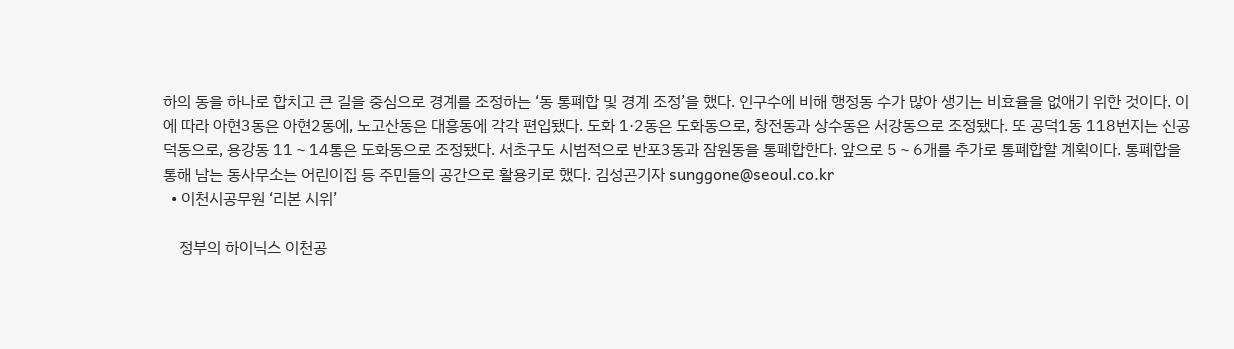하의 동을 하나로 합치고 큰 길을 중심으로 경계를 조정하는 ‘동 통폐합 및 경계 조정’을 했다. 인구수에 비해 행정동 수가 많아 생기는 비효율을 없애기 위한 것이다. 이에 따라 아현3동은 아현2동에, 노고산동은 대흥동에 각각 편입됐다. 도화 1·2동은 도화동으로, 창전동과 상수동은 서강동으로 조정됐다. 또 공덕1동 118번지는 신공덕동으로, 용강동 11∼14통은 도화동으로 조정됐다. 서초구도 시범적으로 반포3동과 잠원동을 통폐합한다. 앞으로 5∼6개를 추가로 통폐합할 계획이다. 통폐합을 통해 남는 동사무소는 어린이집 등 주민들의 공간으로 활용키로 했다. 김성곤기자 sunggone@seoul.co.kr
  • 이천시공무원 ‘리본 시위’

    정부의 하이닉스 이천공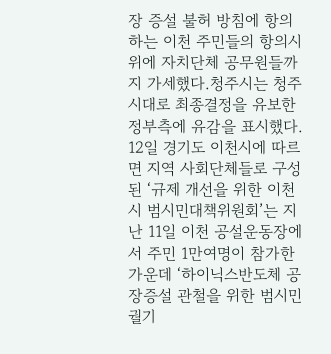장 증설 불허 방침에 항의하는 이천 주민들의 항의시위에 자치단체 공무원들까지 가세했다.청주시는 청주시대로 최종결정을 유보한 정부측에 유감을 표시했다. 12일 경기도 이천시에 따르면 지역 사회단체들로 구성된 ‘규제 개선을 위한 이천시 범시민대책위원회’는 지난 11일 이천 공설운동장에서 주민 1만여명이 참가한 가운데 ‘하이닉스반도체 공장증설 관철을 위한 범시민 궐기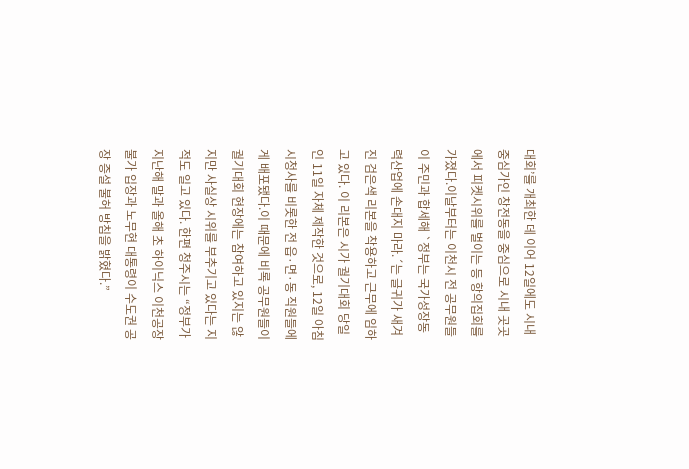대회’를 개최한 데 이어 12일에도 시내중심가인 창전동을 중심으로 시내 곳곳에서 피켓시위를 벌이는 등 항의집회를 가졌다.이날부터는 이천시 전 공무원들이 주민과 합세해 `정부는 국가성장동력산업에 손대지 마라.´는 글귀가 새겨진 검은색 리본을 착용하고 근무에 임하고 있다. 이 리본은 시가 궐기대회 당일인 11일 자체 제작한 것으로, 12일 아침 시청사를 비롯한 전 읍·면·동 직원들에게 배포됐다.이 때문에 비록 공무원들이 궐기대회 현장에는 참여하고 있지는 않지만 사실상 시위를 부추기고 있다는 지적도 일고 있다. 한편 청주시는 “정부가 지난해 말과 올해 초 하이닉스 이천공장 불가 입장과 노무현 대통령이 수도권 공장 증설 불허 방침을 밝혔다.”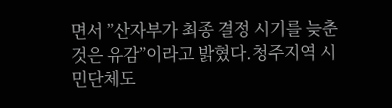면서 ”산자부가 최종 결정 시기를 늦춘 것은 유감”이라고 밝혔다.청주지역 시민단체도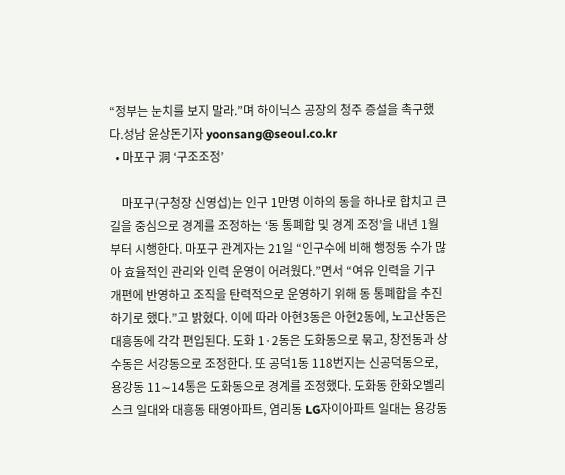“정부는 눈치를 보지 말라.”며 하이닉스 공장의 청주 증설을 촉구했다.성남 윤상돈기자 yoonsang@seoul.co.kr
  • 마포구 洞 ‘구조조정’

    마포구(구청장 신영섭)는 인구 1만명 이하의 동을 하나로 합치고 큰 길을 중심으로 경계를 조정하는 ‘동 통폐합 및 경계 조정’을 내년 1월부터 시행한다. 마포구 관계자는 21일 “인구수에 비해 행정동 수가 많아 효율적인 관리와 인력 운영이 어려웠다.”면서 “여유 인력을 기구 개편에 반영하고 조직을 탄력적으로 운영하기 위해 동 통폐합을 추진하기로 했다.”고 밝혔다. 이에 따라 아현3동은 아현2동에, 노고산동은 대흥동에 각각 편입된다. 도화 1·2동은 도화동으로 묶고, 창전동과 상수동은 서강동으로 조정한다. 또 공덕1동 118번지는 신공덕동으로, 용강동 11∼14통은 도화동으로 경계를 조정했다. 도화동 한화오벨리스크 일대와 대흥동 태영아파트, 염리동 LG자이아파트 일대는 용강동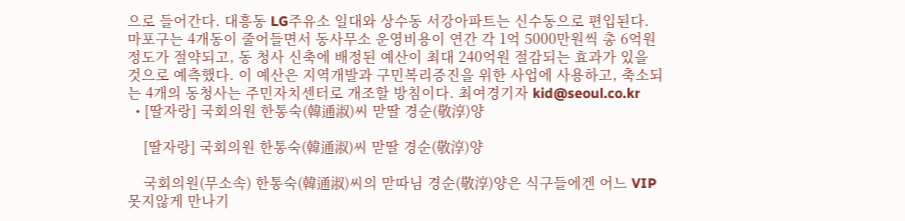으로 들어간다. 대흥동 LG주유소 일대와 상수동 서강아파트는 신수동으로 편입된다. 마포구는 4개동이 줄어들면서 동사무소 운영비용이 연간 각 1억 5000만원씩 총 6억원 정도가 절약되고, 동 청사 신축에 배정된 예산이 최대 240억원 절감되는 효과가 있을 것으로 예측했다. 이 예산은 지역개발과 구민복리증진을 위한 사업에 사용하고, 축소되는 4개의 동청사는 주민자치센터로 개조할 방침이다. 최여경기자 kid@seoul.co.kr
  • [딸자랑] 국회의원 한통숙(韓通淑)씨 맏딸 경순(敬淳)양

    [딸자랑] 국회의원 한통숙(韓通淑)씨 맏딸 경순(敬淳)양

    국회의원(무소속) 한통숙(韓通淑)씨의 맏따님 경순(敬淳)양은 식구들에겐 어느 VIP 못지않게 만나기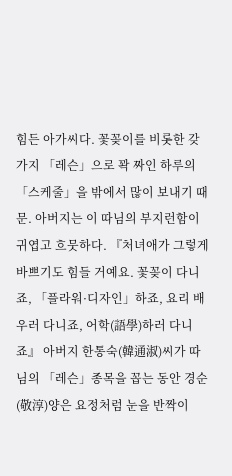힘든 아가씨다. 꽃꽂이를 비롯한 갖가지 「레슨」으로 꽉 짜인 하루의 「스케줄」을 밖에서 많이 보내기 때문. 아버지는 이 따님의 부지런함이 귀엽고 흐뭇하다. 『처녀애가 그렇게 바쁘기도 힘들 거예요. 꽃꽂이 다니죠, 「플라워·디자인」하죠, 요리 배우러 다니죠, 어학(語學)하러 다니죠』 아버지 한통숙(韓通淑)씨가 따님의 「레슨」종목을 꼽는 동안 경순(敬淳)양은 요정처럼 눈을 반짝이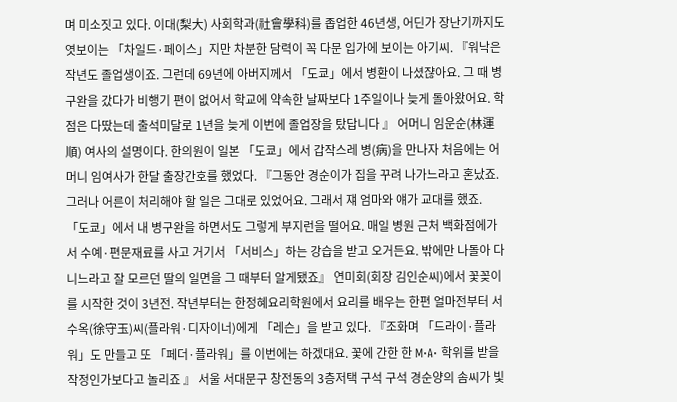며 미소짓고 있다. 이대(梨大) 사회학과(社會學科)를 좁업한 46년생, 어딘가 장난기까지도 엿보이는 「차일드·페이스」지만 차분한 담력이 꼭 다문 입가에 보이는 아기씨. 『워낙은 작년도 졸업생이죠. 그런데 69년에 아버지께서 「도쿄」에서 병환이 나셨쟎아요. 그 때 병구완을 갔다가 비행기 편이 없어서 학교에 약속한 날짜보다 1주일이나 늦게 돌아왔어요. 학점은 다땄는데 출석미달로 1년을 늦게 이번에 졸업장을 탔답니다 』 어머니 임운순(林運順) 여사의 설명이다. 한의원이 일본 「도쿄」에서 갑작스레 병(病)을 만나자 처음에는 어머니 임여사가 한달 출장간호를 했었다. 『그동안 경순이가 집을 꾸려 나가느라고 혼났죠. 그러나 어른이 처리해야 할 일은 그대로 있었어요. 그래서 쟤 엄마와 얘가 교대를 했죠. 「도쿄」에서 내 병구완을 하면서도 그렇게 부지런을 떨어요. 매일 병원 근처 백화점에가서 수예·편문재료를 사고 거기서 「서비스」하는 강습을 받고 오거든요. 밖에만 나돌아 다니느라고 잘 모르던 딸의 일면을 그 때부터 알게됐죠』 연미회(회장 김인순씨)에서 꽃꽂이를 시작한 것이 3년전. 작년부터는 한정혜요리학원에서 요리를 배우는 한편 얼마전부터 서수옥(徐守玉)씨(플라워·디자이너)에게 「레슨」을 받고 있다. 『조화며 「드라이·플라워」도 만들고 또 「페더·플라워」를 이번에는 하겠대요. 꽃에 간한 한 M·A· 학위를 받을 작정인가보다고 놀리죠 』 서울 서대문구 창전동의 3층저택 구석 구석 경순양의 솜씨가 빛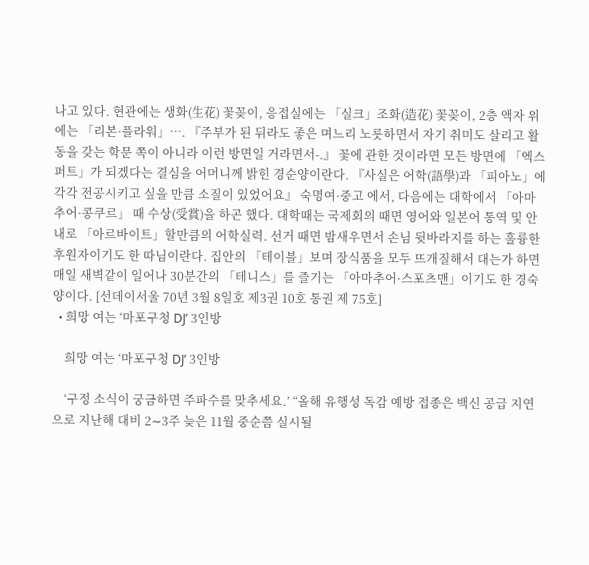나고 있다. 현관에는 생화(生花) 꽃꽂이, 응접실에는 「실크」조화(造花) 꽃꽂이, 2층 액자 위에는 「리본·플라워」…. 『주부가 된 뒤라도 좋은 며느리 노릇하면서 자기 취미도 살리고 활동을 갖는 학문 쪽이 아니라 이런 방면일 거라면서-.』 꽃에 관한 것이라면 모든 방면에 「엑스퍼트」가 되겠다는 결심을 어머니께 밝힌 경순양이란다. 『사실은 어학(語學)과 「피아노」에 각각 전공시키고 싶을 만큼 소질이 있었어요』 숙명여·중고 에서, 다음에는 대학에서 「아마추어·콩쿠르」 때 수상(受賞)을 하곤 했다. 대학때는 국제회의 때면 영어와 일본어 통역 및 안내로 「아르바이트」할만큼의 어학실력. 선거 때면 밤새우면서 손님 뒷바라지를 하는 훌륭한 후원자이기도 한 따님이란다. 집안의 「테이블」보며 장식품을 모두 뜨개질해서 대는가 하면 매일 새벽같이 일어나 30분간의 「테니스」를 즐기는 「아마추어·스포츠맨」이기도 한 경숙양이다. [선데이서울 70년 3월 8일호 제3권 10호 통권 제 75호]
  • 희망 여는 ‘마포구청 DJ’ 3인방

    희망 여는 ‘마포구청 DJ’ 3인방

    ‘구정 소식이 궁금하면 주파수를 맞추세요.’ “올해 유행성 독감 예방 접종은 백신 공급 지연으로 지난해 대비 2∼3주 늦은 11월 중순쯤 실시될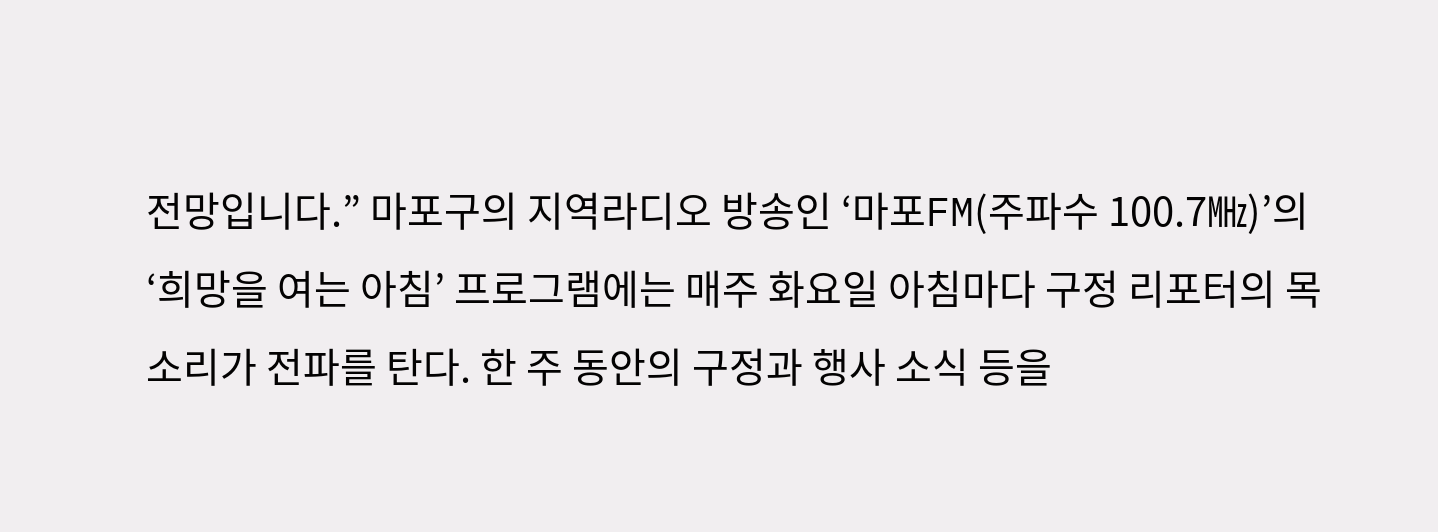전망입니다.” 마포구의 지역라디오 방송인 ‘마포FM(주파수 100.7㎒)’의 ‘희망을 여는 아침’ 프로그램에는 매주 화요일 아침마다 구정 리포터의 목소리가 전파를 탄다. 한 주 동안의 구정과 행사 소식 등을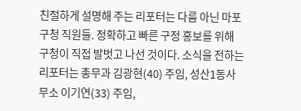친절하게 설명해 주는 리포터는 다름 아닌 마포구청 직원들. 정확하고 빠른 구정 홍보를 위해 구청이 직접 발벗고 나선 것이다. 소식을 전하는 리포터는 총무과 김광현(40) 주임, 성산1동사무소 이기연(33) 주임,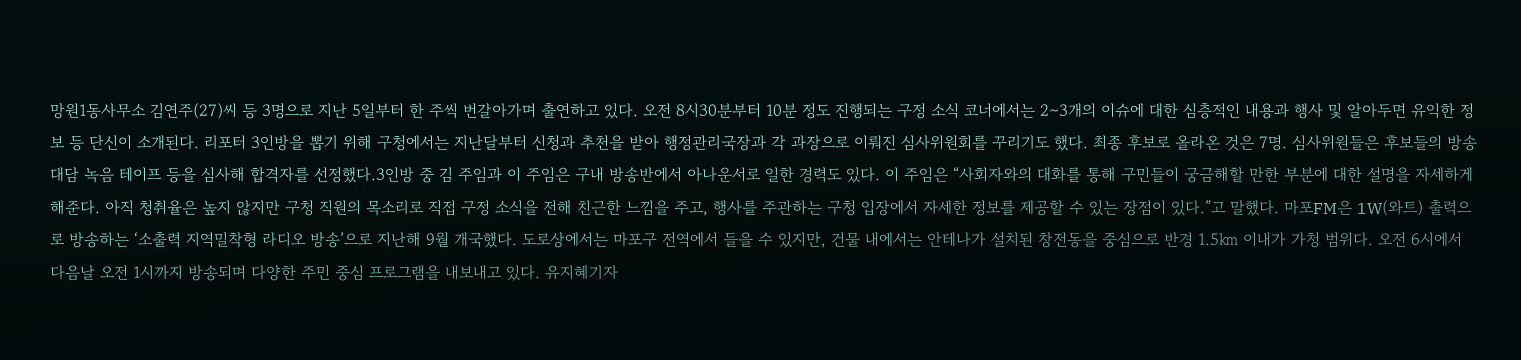망원1동사무소 김연주(27)씨 등 3명으로 지난 5일부터 한 주씩 번갈아가며 출연하고 있다. 오전 8시30분부터 10분 정도 진행되는 구정 소식 코너에서는 2∼3개의 이슈에 대한 심층적인 내용과 행사 및 알아두면 유익한 정보 등 단신이 소개된다. 리포터 3인방을 뽑기 위해 구청에서는 지난달부터 신청과 추천을 받아 행정관리국장과 각 과장으로 이뤄진 심사위원회를 꾸리기도 했다. 최종 후보로 올라온 것은 7명. 심사위원들은 후보들의 방송 대담 녹음 테이프 등을 심사해 합격자를 선정했다.3인방 중 김 주임과 이 주임은 구내 방송반에서 아나운서로 일한 경력도 있다. 이 주임은 “사회자와의 대화를 통해 구민들이 궁금해할 만한 부분에 대한 설명을 자세하게 해준다. 아직 청취율은 높지 않지만 구청 직원의 목소리로 직접 구정 소식을 전해 친근한 느낌을 주고, 행사를 주관하는 구청 입장에서 자세한 정보를 제공할 수 있는 장점이 있다.”고 말했다. 마포FM은 1W(와트) 출력으로 방송하는 ‘소출력 지역밀착형 라디오 방송’으로 지난해 9월 개국했다. 도로상에서는 마포구 전역에서 들을 수 있지만, 건물 내에서는 안테나가 설치된 창전동을 중심으로 반경 1.5㎞ 이내가 가청 범위다. 오전 6시에서 다음날 오전 1시까지 방송되며 다양한 주민 중심 프로그램을 내보내고 있다. 유지혜기자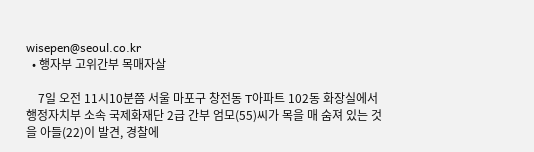wisepen@seoul.co.kr
  • 행자부 고위간부 목매자살

    7일 오전 11시10분쯤 서울 마포구 창전동 T아파트 102동 화장실에서 행정자치부 소속 국제화재단 2급 간부 엄모(55)씨가 목을 매 숨져 있는 것을 아들(22)이 발견, 경찰에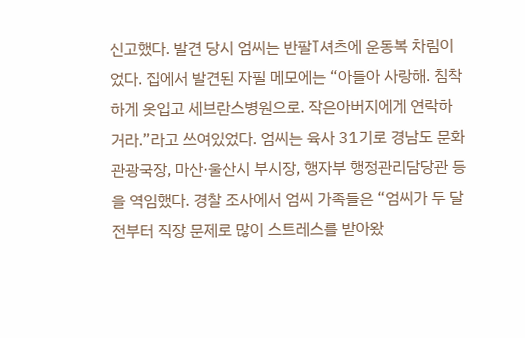신고했다. 발견 당시 엄씨는 반팔T셔츠에 운동복 차림이었다. 집에서 발견된 자필 메모에는 “아들아 사랑해. 침착하게 옷입고 세브란스병원으로. 작은아버지에게 연락하거라.”라고 쓰여있었다. 엄씨는 육사 31기로 경남도 문화관광국장, 마산·울산시 부시장, 행자부 행정관리담당관 등을 역임했다. 경찰 조사에서 엄씨 가족들은 “엄씨가 두 달전부터 직장 문제로 많이 스트레스를 받아왔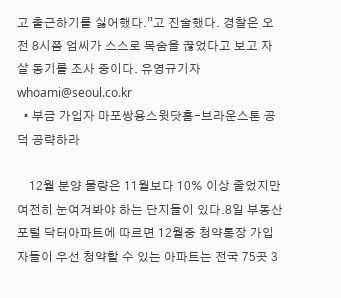고 출근하기를 싫어했다.”고 진술했다. 경찰은 오전 8시쯤 엄씨가 스스로 목숨을 끊었다고 보고 자살 동기를 조사 중이다. 유영규기자 whoami@seoul.co.kr
  • 부금 가입자 마포쌍용스윗닷홈-브라운스톤 공덕 공략하라

    12월 분양 물량은 11월보다 10% 이상 줄었지만 여전히 눈여겨봐야 하는 단지들이 있다.8일 부동산포털 닥터아파트에 따르면 12월중 청약통장 가입자들이 우선 청약할 수 있는 아파트는 전국 75곳 3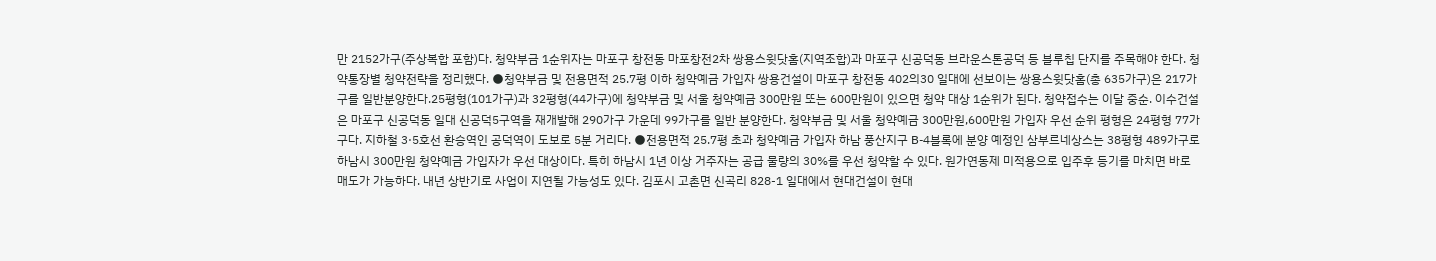만 2152가구(주상복합 포함)다. 청약부금 1순위자는 마포구 창전동 마포창전2차 쌍용스윗닷홈(지역조합)과 마포구 신공덕동 브라운스톤공덕 등 블루칩 단지를 주목해야 한다. 청약통장별 청약전략을 정리했다. ●청약부금 및 전용면적 25.7평 이하 청약예금 가입자 쌍용건설이 마포구 창전동 402의30 일대에 선보이는 쌍용스윗닷홈(총 635가구)은 217가구를 일반분양한다.25평형(101가구)과 32평형(44가구)에 청약부금 및 서울 청약예금 300만원 또는 600만원이 있으면 청약 대상 1순위가 된다. 청약접수는 이달 중순. 이수건설은 마포구 신공덕동 일대 신공덕5구역을 재개발해 290가구 가운데 99가구를 일반 분양한다. 청약부금 및 서울 청약예금 300만원,600만원 가입자 우선 순위 평형은 24평형 77가구다. 지하철 3·5호선 환승역인 공덕역이 도보로 5분 거리다. ●전용면적 25.7평 초과 청약예금 가입자 하남 풍산지구 B-4블록에 분양 예정인 삼부르네상스는 38평형 489가구로 하남시 300만원 청약예금 가입자가 우선 대상이다. 특히 하남시 1년 이상 거주자는 공급 물량의 30%를 우선 청약할 수 있다. 원가연동제 미적용으로 입주후 등기를 마치면 바로 매도가 가능하다. 내년 상반기로 사업이 지연될 가능성도 있다. 김포시 고촌면 신곡리 828-1 일대에서 현대건설이 현대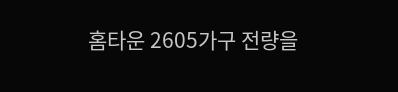홈타운 2605가구 전량을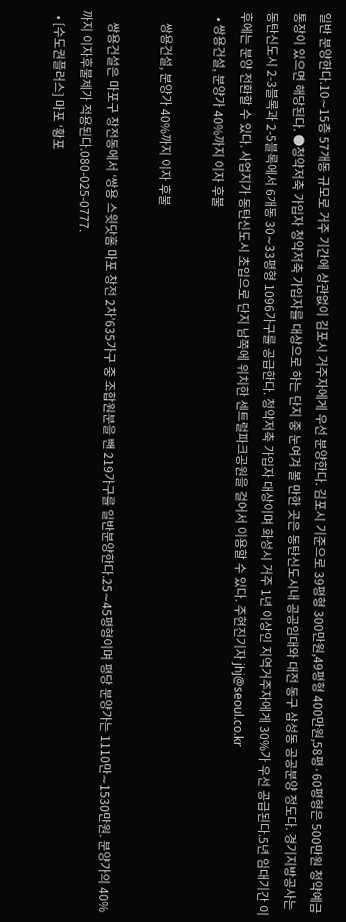일반 분양한다.10∼15층 57개동 규모로 거주 기간에 상관없이 김포시 거주자에게 우선 분양한다. 김포시 기준으로 39평형 300만원,49평형 400만원,58평·60평형은 500만원 청약예금 통장이 있으면 해당된다. ●청약저축 가입자 청약저축 가입자를 대상으로 하는 단지 중 눈여겨 볼 만한 곳은 동탄신도시내 공공임대와 대전 동구 삼성동 공공분양 정도다. 경기지방공사는 동탄신도시 2-3블록과 2-5블록에서 6개동 30∼33평형 1096가구를 공급한다. 청약저축 가입자 대상이며 화성시 거주 1년 이상인 지역거주자에게 30%가 우선 공급된다.5년 임대기간 이후에는 분양 전환할 수 있다. 사업지가 동탄신도시 초입으로 단지 남쪽에 위치한 센트럴파크공원을 걸어서 이용할 수 있다. 주현진기자 jhj@seoul.co.kr
  • 쌍용건설, 분양가 40%까지 이자 후불

    쌍용건설, 분양가 40%까지 이자 후불

    쌍용건설은 마포구 창전동에서 ‘쌍용 스윗닷홈 마포 창전 2차’635가구 중 조합원분을 뺀 219가구를 일반분양한다.25∼45평형이며 평당 분양가는 1110만∼1530만원. 분양가의 40%까지 이자후불제가 적용된다.080-025-0777.
  • [수도권플러스] 마포 ‘황포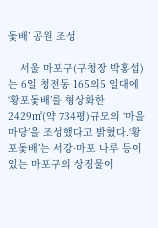돛배’ 공원 조성

    서울 마포구(구청장 박홍섭)는 6일 청전동 165의5 일대에 ‘황포돛배’를 형상화한 2429㎡(약 734평)규모의 ‘마을마당’을 조성했다고 밝혔다.‘황포돛배’는 서강·마포 나루 등이 있는 마포구의 상징물이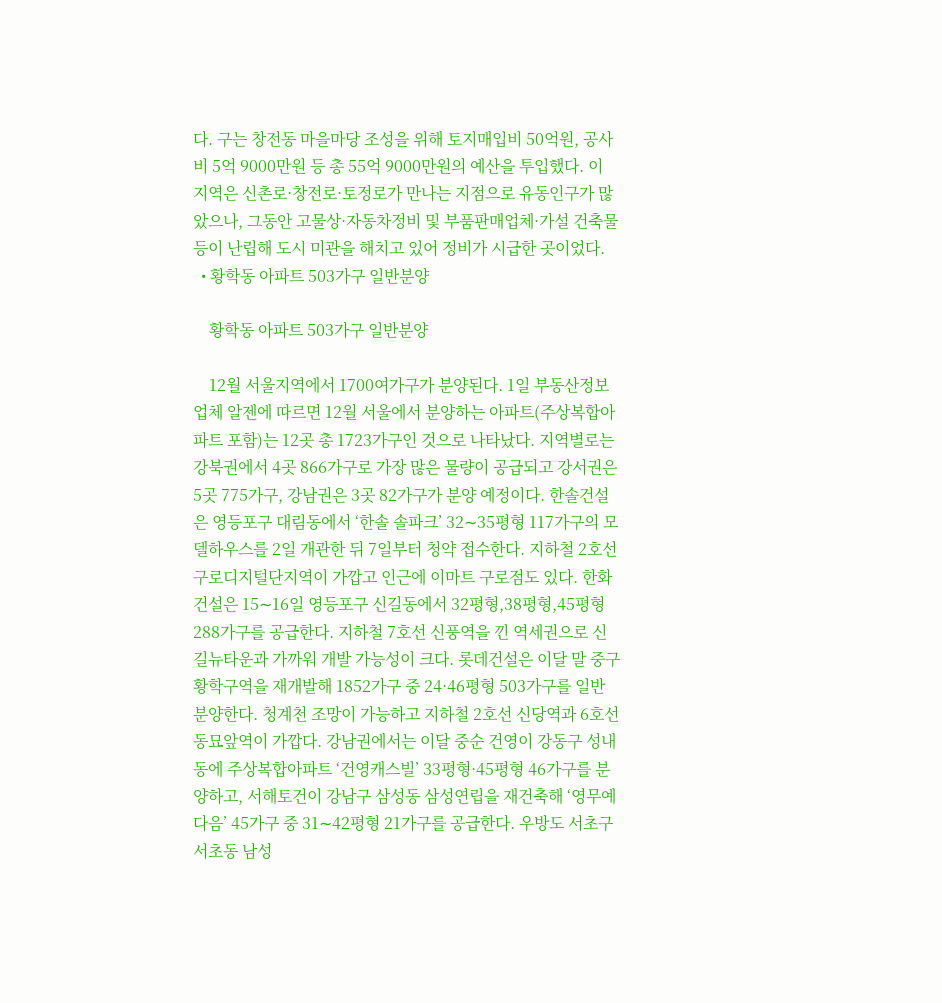다. 구는 창전동 마을마당 조성을 위해 토지매입비 50억원, 공사비 5억 9000만원 등 총 55억 9000만원의 예산을 투입했다. 이 지역은 신촌로·창전로·토정로가 만나는 지점으로 유동인구가 많았으나, 그동안 고물상·자동차정비 및 부품판매업체·가설 건축물 등이 난립해 도시 미관을 해치고 있어 정비가 시급한 곳이었다.
  • 황학동 아파트 503가구 일반분양

    황학동 아파트 503가구 일반분양

    12월 서울지역에서 1700여가구가 분양된다. 1일 부동산정보업체 알젠에 따르면 12월 서울에서 분양하는 아파트(주상복합아파트 포함)는 12곳 총 1723가구인 것으로 나타났다. 지역별로는 강북권에서 4곳 866가구로 가장 많은 물량이 공급되고 강서권은 5곳 775가구, 강남권은 3곳 82가구가 분양 예정이다. 한솔건설은 영등포구 대림동에서 ‘한솔 솔파크’ 32∼35평형 117가구의 모델하우스를 2일 개관한 뒤 7일부터 청약 접수한다. 지하철 2호선 구로디지털단지역이 가깝고 인근에 이마트 구로점도 있다. 한화건설은 15∼16일 영등포구 신길동에서 32평형,38평형,45평형 288가구를 공급한다. 지하철 7호선 신풍역을 낀 역세권으로 신길뉴타운과 가까워 개발 가능성이 크다. 롯데건설은 이달 말 중구 황학구역을 재개발해 1852가구 중 24·46평형 503가구를 일반 분양한다. 청계천 조망이 가능하고 지하철 2호선 신당역과 6호선 동묘앞역이 가깝다. 강남권에서는 이달 중순 건영이 강동구 성내동에 주상복합아파트 ‘건영캐스빌’ 33평형·45평형 46가구를 분양하고, 서해토건이 강남구 삼성동 삼성연립을 재건축해 ‘영무예다음’ 45가구 중 31∼42평형 21가구를 공급한다. 우방도 서초구 서초동 남성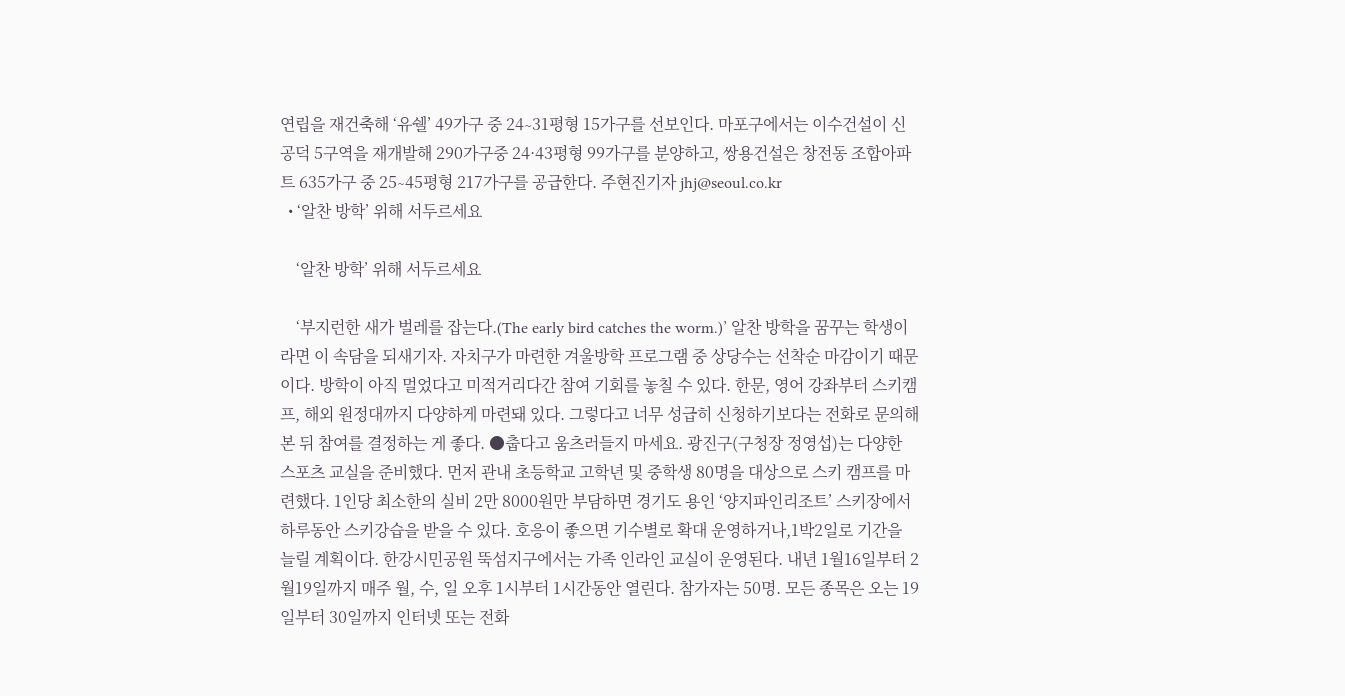연립을 재건축해 ‘유쉘’ 49가구 중 24∼31평형 15가구를 선보인다. 마포구에서는 이수건설이 신공덕 5구역을 재개발해 290가구중 24·43평형 99가구를 분양하고, 쌍용건설은 창전동 조합아파트 635가구 중 25∼45평형 217가구를 공급한다. 주현진기자 jhj@seoul.co.kr
  • ‘알찬 방학’ 위해 서두르세요

    ‘알찬 방학’ 위해 서두르세요

    ‘부지런한 새가 벌레를 잡는다.(The early bird catches the worm.)’ 알찬 방학을 꿈꾸는 학생이라면 이 속담을 되새기자. 자치구가 마련한 겨울방학 프로그램 중 상당수는 선착순 마감이기 때문이다. 방학이 아직 멀었다고 미적거리다간 참여 기회를 놓칠 수 있다. 한문, 영어 강좌부터 스키캠프, 해외 원정대까지 다양하게 마련돼 있다. 그렇다고 너무 성급히 신청하기보다는 전화로 문의해 본 뒤 참여를 결정하는 게 좋다. ●춥다고 움츠러들지 마세요. 광진구(구청장 정영섭)는 다양한 스포츠 교실을 준비했다. 먼저 관내 초등학교 고학년 및 중학생 80명을 대상으로 스키 캠프를 마련했다. 1인당 최소한의 실비 2만 8000원만 부담하면 경기도 용인 ‘양지파인리조트’ 스키장에서 하루동안 스키강습을 받을 수 있다. 호응이 좋으면 기수별로 확대 운영하거나,1박2일로 기간을 늘릴 계획이다. 한강시민공원 뚝섬지구에서는 가족 인라인 교실이 운영된다. 내년 1월16일부터 2월19일까지 매주 월, 수, 일 오후 1시부터 1시간동안 열린다. 참가자는 50명. 모든 종목은 오는 19일부터 30일까지 인터넷 또는 전화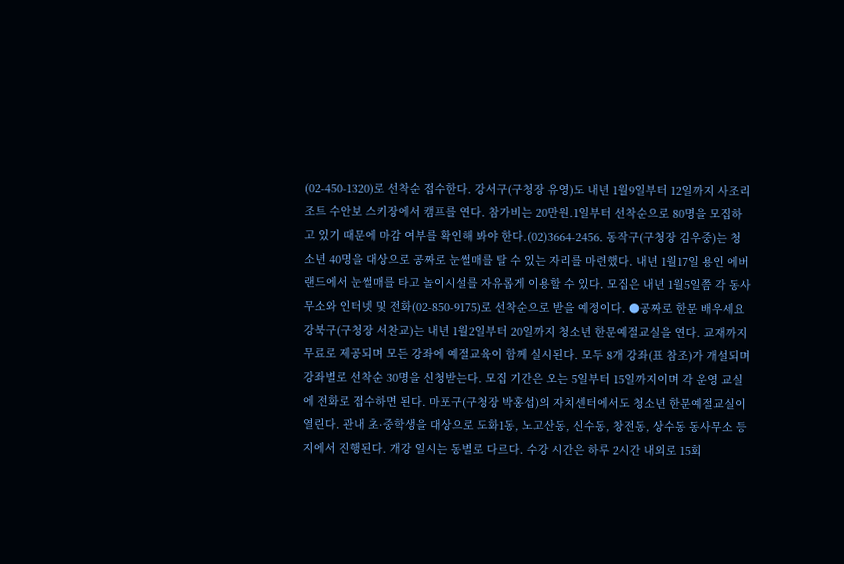(02-450-1320)로 선착순 접수한다. 강서구(구청장 유영)도 내년 1월9일부터 12일까지 사조리조트 수안보 스키장에서 캠프를 연다. 참가비는 20만원.1일부터 선착순으로 80명을 모집하고 있기 때문에 마감 여부를 확인해 봐야 한다.(02)3664-2456. 동작구(구청장 김우중)는 청소년 40명을 대상으로 공짜로 눈썰매를 탈 수 있는 자리를 마련했다. 내년 1월17일 용인 에버랜드에서 눈썰매를 타고 놀이시설를 자유롭게 이용할 수 있다. 모집은 내년 1월5일쯤 각 동사무소와 인터넷 및 전화(02-850-9175)로 선착순으로 받을 예정이다. ●공짜로 한문 배우세요 강북구(구청장 서찬교)는 내년 1월2일부터 20일까지 청소년 한문예절교실을 연다. 교재까지 무료로 제공되며 모든 강좌에 예절교육이 함께 실시된다. 모두 8개 강좌(표 참조)가 개설되며 강좌별로 선착순 30명을 신청받는다. 모집 기간은 오는 5일부터 15일까지이며 각 운영 교실에 전화로 접수하면 된다. 마포구(구청장 박홍섭)의 자치센터에서도 청소년 한문예절교실이 열린다. 관내 초·중학생을 대상으로 도화1동, 노고산동, 신수동, 창전동, 상수동 동사무소 등지에서 진행된다. 개강 일시는 동별로 다르다. 수강 시간은 하루 2시간 내외로 15회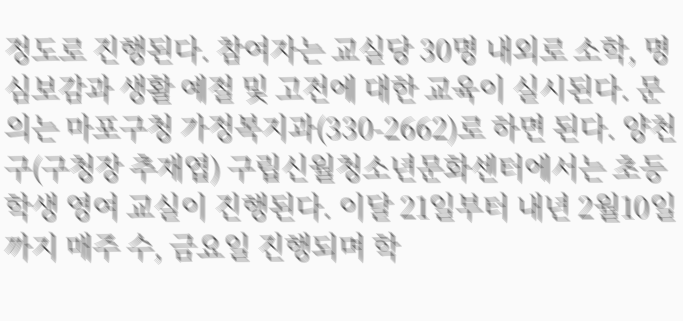정도로 진행된다. 참여자는 교실당 30명 내외로 소학, 명심보감과 생활 예절 및 고전에 대한 교육이 실시된다. 문의는 마포구청 가정복지과(330-2662)로 하면 된다. 양천구(구청장 추재엽) 구립신월청소년문화센터에서는 초등학생 영여 교실이 진행된다. 이달 21일부터 내년 2월10일까지 매주 수, 금요일 진행되며 학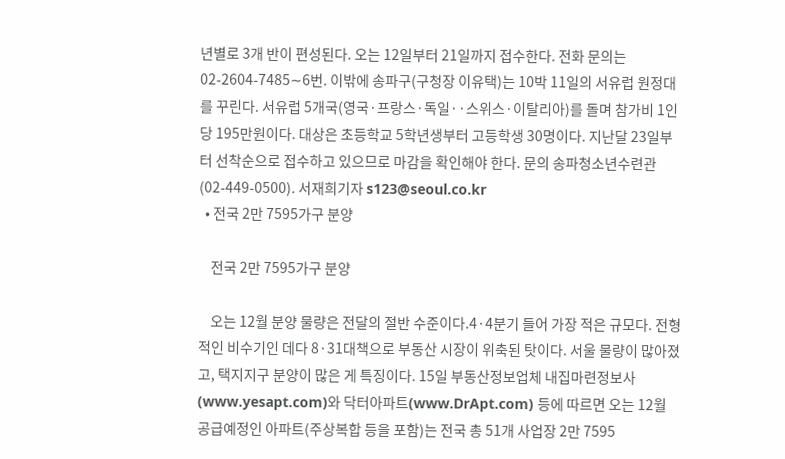년별로 3개 반이 편성된다. 오는 12일부터 21일까지 접수한다. 전화 문의는 02-2604-7485∼6번. 이밖에 송파구(구청장 이유택)는 10박 11일의 서유럽 원정대를 꾸린다. 서유럽 5개국(영국·프랑스·독일··스위스·이탈리아)를 돌며 참가비 1인당 195만원이다. 대상은 초등학교 5학년생부터 고등학생 30명이다. 지난달 23일부터 선착순으로 접수하고 있으므로 마감을 확인해야 한다. 문의 송파청소년수련관(02-449-0500). 서재희기자 s123@seoul.co.kr
  • 전국 2만 7595가구 분양

    전국 2만 7595가구 분양

    오는 12월 분양 물량은 전달의 절반 수준이다.4·4분기 들어 가장 적은 규모다. 전형적인 비수기인 데다 8·31대책으로 부동산 시장이 위축된 탓이다. 서울 물량이 많아졌고, 택지지구 분양이 많은 게 특징이다. 15일 부동산정보업체 내집마련정보사(www.yesapt.com)와 닥터아파트(www.DrApt.com) 등에 따르면 오는 12월 공급예정인 아파트(주상복합 등을 포함)는 전국 총 51개 사업장 2만 7595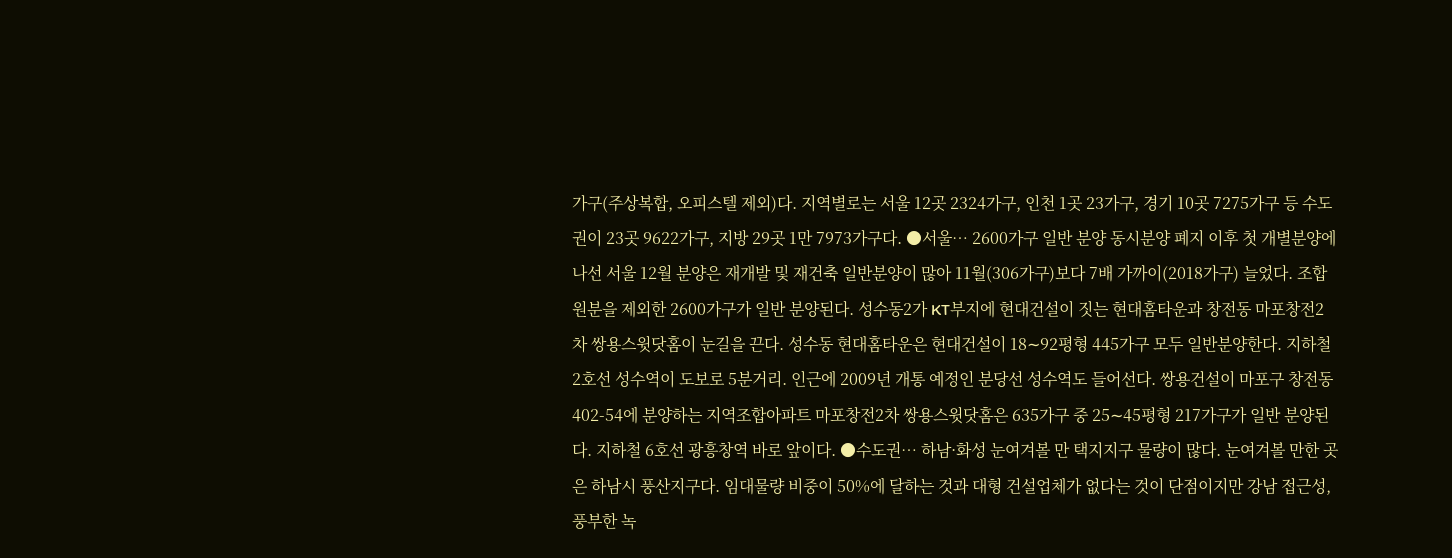가구(주상복합, 오피스텔 제외)다. 지역별로는 서울 12곳 2324가구, 인천 1곳 23가구, 경기 10곳 7275가구 등 수도권이 23곳 9622가구, 지방 29곳 1만 7973가구다. ●서울… 2600가구 일반 분양 동시분양 폐지 이후 첫 개별분양에 나선 서울 12월 분양은 재개발 및 재건축 일반분양이 많아 11월(306가구)보다 7배 가까이(2018가구) 늘었다. 조합원분을 제외한 2600가구가 일반 분양된다. 성수동2가 KT부지에 현대건설이 짓는 현대홈타운과 창전동 마포창전2차 쌍용스윗닷홈이 눈길을 끈다. 성수동 현대홈타운은 현대건설이 18∼92평형 445가구 모두 일반분양한다. 지하철 2호선 성수역이 도보로 5분거리. 인근에 2009년 개통 예정인 분당선 성수역도 들어선다. 쌍용건설이 마포구 창전동 402-54에 분양하는 지역조합아파트 마포창전2차 쌍용스윗닷홈은 635가구 중 25∼45평형 217가구가 일반 분양된다. 지하철 6호선 광흥창역 바로 앞이다. ●수도권… 하남·화성 눈여겨볼 만 택지지구 물량이 많다. 눈여겨볼 만한 곳은 하남시 풍산지구다. 임대물량 비중이 50%에 달하는 것과 대형 건설업체가 없다는 것이 단점이지만 강남 접근성, 풍부한 녹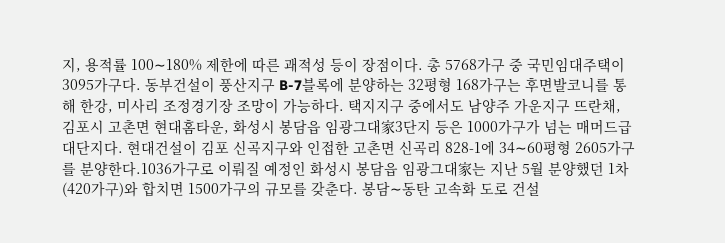지, 용적률 100∼180% 제한에 따른 괘적성 등이 장점이다. 총 5768가구 중 국민임대주택이 3095가구다. 동부건설이 풍산지구 B-7블록에 분양하는 32평형 168가구는 후면발코니를 통해 한강, 미사리 조정경기장 조망이 가능하다. 택지지구 중에서도 남양주 가운지구 뜨란채, 김포시 고촌면 현대홈타운, 화성시 봉담읍 임광그대家3단지 등은 1000가구가 넘는 매머드급 대단지다. 현대건설이 김포 신곡지구와 인접한 고촌면 신곡리 828-1에 34∼60평형 2605가구를 분양한다.1036가구로 이뤄질 예정인 화성시 봉담읍 임광그대家는 지난 5월 분양했던 1차(420가구)와 합치면 1500가구의 규모를 갖춘다. 봉담∼동탄 고속화 도로 건설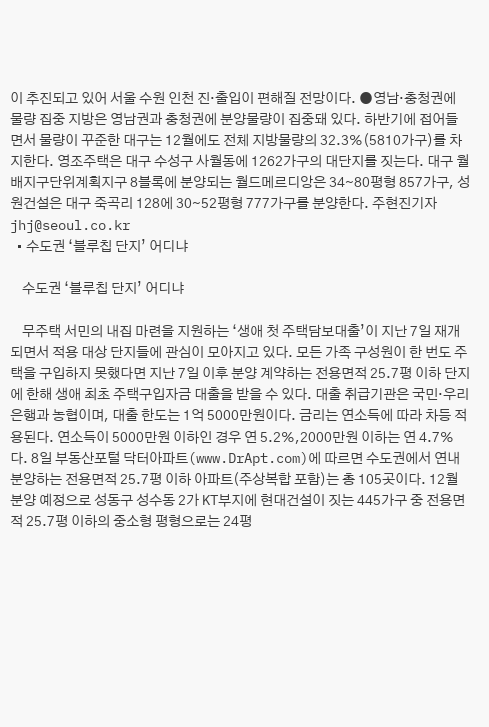이 추진되고 있어 서울 수원 인천 진·출입이 편해질 전망이다. ●영남·충청권에 물량 집중 지방은 영남권과 충청권에 분양물량이 집중돼 있다. 하반기에 접어들면서 물량이 꾸준한 대구는 12월에도 전체 지방물량의 32.3%(5810가구)를 차지한다. 영조주택은 대구 수성구 사월동에 1262가구의 대단지를 짓는다. 대구 월배지구단위계획지구 8블록에 분양되는 월드메르디앙은 34∼80평형 857가구, 성원건설은 대구 죽곡리 128에 30∼52평형 777가구를 분양한다. 주현진기자 jhj@seoul.co.kr
  • 수도권 ‘블루칩 단지’ 어디냐

    수도권 ‘블루칩 단지’ 어디냐

    무주택 서민의 내집 마련을 지원하는 ‘생애 첫 주택담보대출’이 지난 7일 재개되면서 적용 대상 단지들에 관심이 모아지고 있다. 모든 가족 구성원이 한 번도 주택을 구입하지 못했다면 지난 7일 이후 분양 계약하는 전용면적 25.7평 이하 단지에 한해 생애 최초 주택구입자금 대출을 받을 수 있다. 대출 취급기관은 국민·우리은행과 농협이며, 대출 한도는 1억 5000만원이다. 금리는 연소득에 따라 차등 적용된다. 연소득이 5000만원 이하인 경우 연 5.2%,2000만원 이하는 연 4.7%다. 8일 부동산포털 닥터아파트(www.DrApt.com)에 따르면 수도권에서 연내 분양하는 전용면적 25.7평 이하 아파트(주상복합 포함)는 총 105곳이다. 12월 분양 예정으로 성동구 성수동 2가 KT부지에 현대건설이 짓는 445가구 중 전용면적 25.7평 이하의 중소형 평형으로는 24평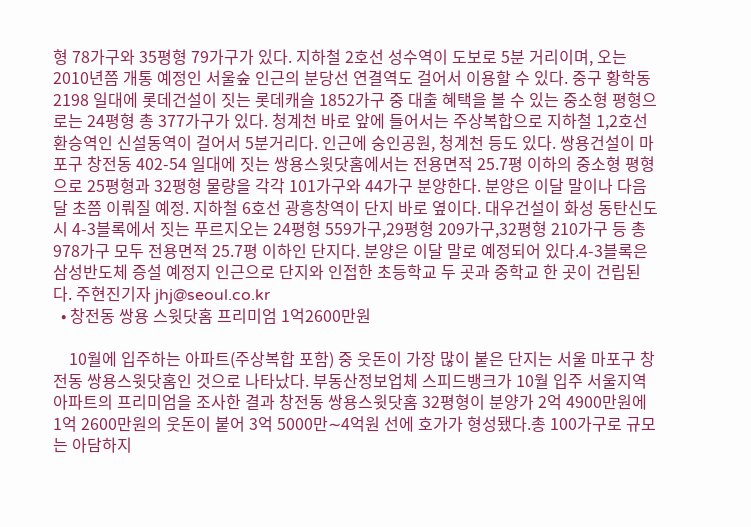형 78가구와 35평형 79가구가 있다. 지하철 2호선 성수역이 도보로 5분 거리이며, 오는 2010년쯤 개통 예정인 서울숲 인근의 분당선 연결역도 걸어서 이용할 수 있다. 중구 황학동 2198 일대에 롯데건설이 짓는 롯데캐슬 1852가구 중 대출 혜택을 볼 수 있는 중소형 평형으로는 24평형 총 377가구가 있다. 청계천 바로 앞에 들어서는 주상복합으로 지하철 1,2호선 환승역인 신설동역이 걸어서 5분거리다. 인근에 숭인공원, 청계천 등도 있다. 쌍용건설이 마포구 창전동 402-54 일대에 짓는 쌍용스윗닷홈에서는 전용면적 25.7평 이하의 중소형 평형으로 25평형과 32평형 물량을 각각 101가구와 44가구 분양한다. 분양은 이달 말이나 다음달 초쯤 이뤄질 예정. 지하철 6호선 광흥창역이 단지 바로 옆이다. 대우건설이 화성 동탄신도시 4-3블록에서 짓는 푸르지오는 24평형 559가구,29평형 209가구,32평형 210가구 등 총 978가구 모두 전용면적 25.7평 이하인 단지다. 분양은 이달 말로 예정되어 있다.4-3블록은 삼성반도체 증설 예정지 인근으로 단지와 인접한 초등학교 두 곳과 중학교 한 곳이 건립된다. 주현진기자 jhj@seoul.co.kr
  • 창전동 쌍용 스윗닷홈 프리미엄 1억2600만원

    10월에 입주하는 아파트(주상복합 포함) 중 웃돈이 가장 많이 붙은 단지는 서울 마포구 창전동 쌍용스윗닷홈인 것으로 나타났다. 부동산정보업체 스피드뱅크가 10월 입주 서울지역 아파트의 프리미엄을 조사한 결과 창전동 쌍용스윗닷홈 32평형이 분양가 2억 4900만원에 1억 2600만원의 웃돈이 붙어 3억 5000만∼4억원 선에 호가가 형성됐다.총 100가구로 규모는 아담하지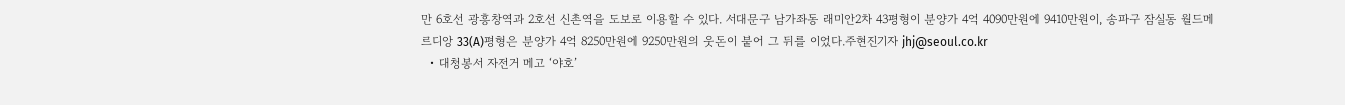만 6호선 광흥창역과 2호선 신촌역을 도보로 이용할 수 있다. 서대문구 남가좌동 래미안2차 43평형이 분양가 4억 4090만원에 9410만원이, 송파구 잠실동 월드메르디앙 33(A)평형은 분양가 4억 8250만원에 9250만원의 웃돈이 붙어 그 뒤를 이었다.주현진기자 jhj@seoul.co.kr
  • 대청봉서 자전거 메고 ‘야호’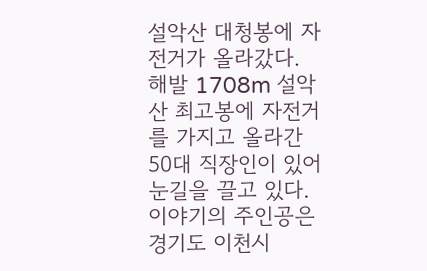설악산 대청봉에 자전거가 올라갔다. 해발 1708m 설악산 최고봉에 자전거를 가지고 올라간 50대 직장인이 있어 눈길을 끌고 있다. 이야기의 주인공은 경기도 이천시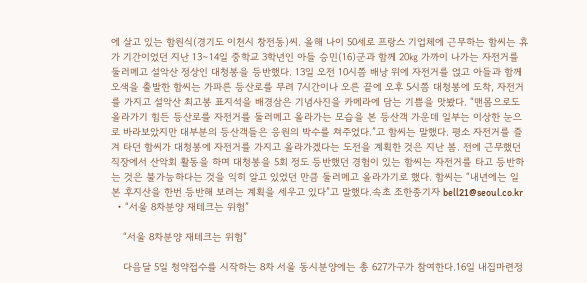에 살고 있는 함원식(경기도 이천시 창전동)씨. 올해 나이 50세로 프랑스 기업체에 근무하는 함씨는 휴가 기간이었던 지난 13∼14일 중학교 3학년인 아들 승민(16)군과 함께 20㎏ 가까이 나가는 자전거를 둘러메고 설악산 정상인 대청봉을 등반했다. 13일 오전 10시쯤 배낭 위에 자전거를 얹고 아들과 함께 오색을 출발한 함씨는 가파른 등산로를 무려 7시간이나 오른 끝에 오후 5시쯤 대청봉에 도착, 자전거를 가지고 설악산 최고봉 표지석을 배경삼은 기념사진을 카메라에 담는 기쁨을 맛봤다. “맨몸으로도 올라가기 힘든 등산로를 자전거를 둘러메고 올라가는 모습을 본 등산객 가운데 일부는 이상한 눈으로 바라보았지만 대부분의 등산객들은 응원의 박수를 쳐주었다.”고 함씨는 말했다. 평소 자전거를 즐겨 타던 함씨가 대청봉에 자전거를 가지고 올라가겠다는 도전을 계획한 것은 지난 봄. 전에 근무했던 직장에서 산악회 활동을 하며 대청봉을 5회 정도 등반했던 경험이 있는 함씨는 자전거를 타고 등반하는 것은 불가능하다는 것을 익히 알고 있었던 만큼 둘러메고 올라가기로 했다. 함씨는 “내년에는 일본 후지산을 한번 등반해 보려는 계획을 세우고 있다”고 말했다.속초 조한종기자 bell21@seoul.co.kr
  • “서울 8차분양 재테크는 위험”

    “서울 8차분양 재테크는 위험”

    다음달 5일 청약접수를 시작하는 8차 서울 동시분양에는 총 627가구가 참여한다.16일 내집마련정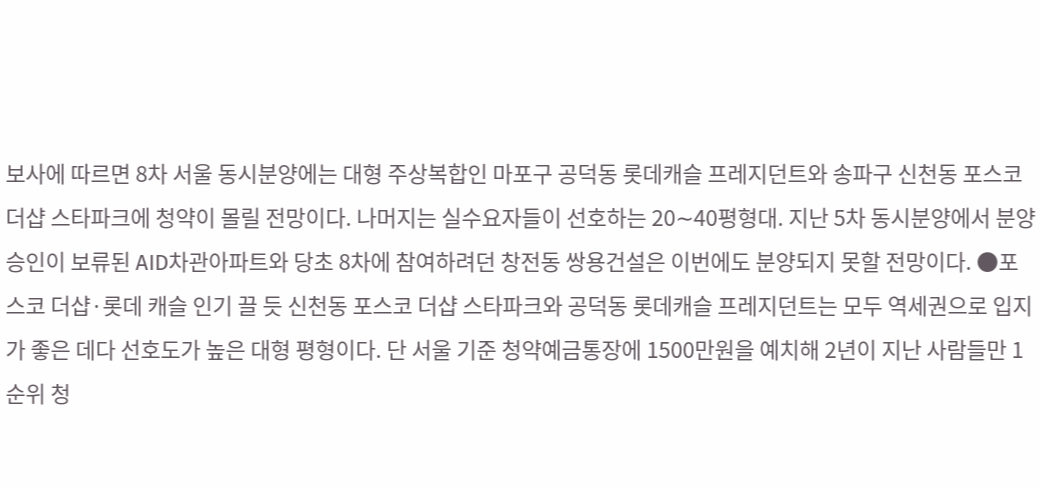보사에 따르면 8차 서울 동시분양에는 대형 주상복합인 마포구 공덕동 롯데캐슬 프레지던트와 송파구 신천동 포스코 더샵 스타파크에 청약이 몰릴 전망이다. 나머지는 실수요자들이 선호하는 20∼40평형대. 지난 5차 동시분양에서 분양승인이 보류된 AID차관아파트와 당초 8차에 참여하려던 창전동 쌍용건설은 이번에도 분양되지 못할 전망이다. ●포스코 더샵·롯데 캐슬 인기 끌 듯 신천동 포스코 더샵 스타파크와 공덕동 롯데캐슬 프레지던트는 모두 역세권으로 입지가 좋은 데다 선호도가 높은 대형 평형이다. 단 서울 기준 청약예금통장에 1500만원을 예치해 2년이 지난 사람들만 1순위 청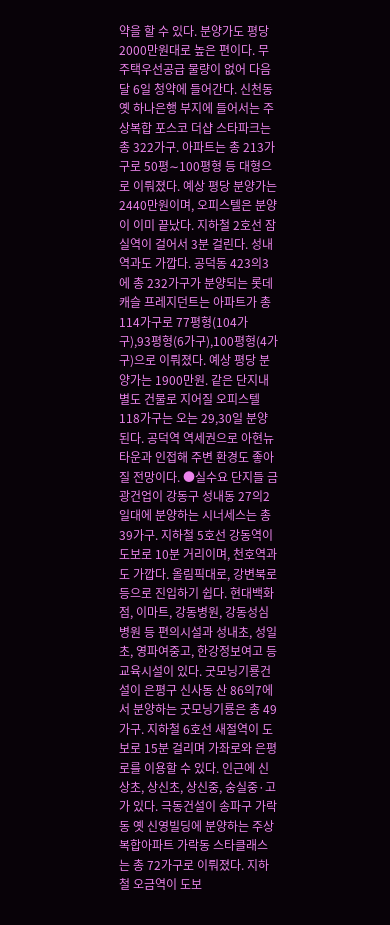약을 할 수 있다. 분양가도 평당 2000만원대로 높은 편이다. 무주택우선공급 물량이 없어 다음달 6일 청약에 들어간다. 신천동 옛 하나은행 부지에 들어서는 주상복합 포스코 더샵 스타파크는 총 322가구. 아파트는 총 213가구로 50평∼100평형 등 대형으로 이뤄졌다. 예상 평당 분양가는 2440만원이며, 오피스텔은 분양이 이미 끝났다. 지하철 2호선 잠실역이 걸어서 3분 걸린다. 성내역과도 가깝다. 공덕동 423의3에 총 232가구가 분양되는 롯데캐슬 프레지던트는 아파트가 총 114가구로 77평형(104가구),93평형(6가구),100평형(4가구)으로 이뤄졌다. 예상 평당 분양가는 1900만원. 같은 단지내 별도 건물로 지어질 오피스텔 118가구는 오는 29,30일 분양된다. 공덕역 역세권으로 아현뉴타운과 인접해 주변 환경도 좋아질 전망이다. ●실수요 단지들 금광건업이 강동구 성내동 27의2 일대에 분양하는 시너세스는 총 39가구. 지하철 5호선 강동역이 도보로 10분 거리이며, 천호역과도 가깝다. 올림픽대로, 강변북로 등으로 진입하기 쉽다. 현대백화점, 이마트, 강동병원, 강동성심병원 등 편의시설과 성내초, 성일초, 영파여중고, 한강정보여고 등 교육시설이 있다. 굿모닝기룡건설이 은평구 신사동 산 86의7에서 분양하는 굿모닝기룡은 총 49가구. 지하철 6호선 새절역이 도보로 15분 걸리며 가좌로와 은평로를 이용할 수 있다. 인근에 신상초, 상신초, 상신중, 숭실중·고가 있다. 극동건설이 송파구 가락동 옛 신영빌딩에 분양하는 주상복합아파트 가락동 스타클래스는 총 72가구로 이뤄졌다. 지하철 오금역이 도보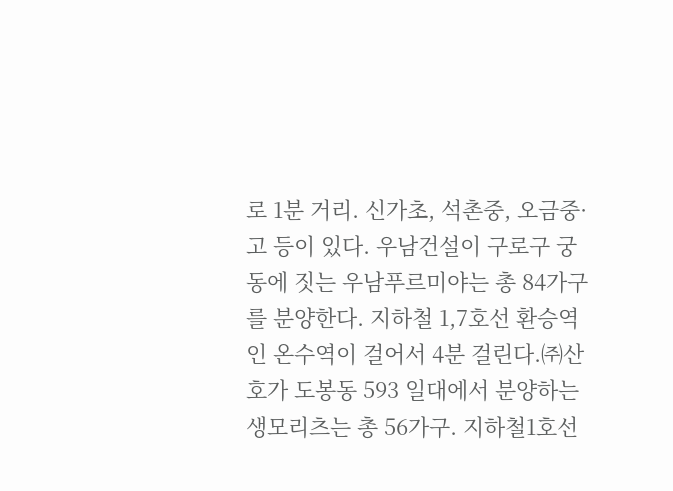로 1분 거리. 신가초, 석촌중, 오금중·고 등이 있다. 우남건설이 구로구 궁동에 짓는 우남푸르미야는 총 84가구를 분양한다. 지하철 1,7호선 환승역인 온수역이 걸어서 4분 걸린다.㈜산호가 도봉동 593 일대에서 분양하는 생모리츠는 총 56가구. 지하철1호선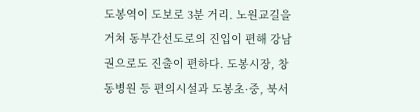도봉역이 도보로 3분 거리. 노원교길을 거쳐 동부간선도로의 진입이 편해 강남권으로도 진출이 편하다. 도봉시장, 창동병원 등 편의시설과 도봉초·중, 북서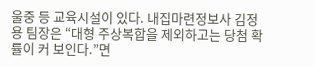울중 등 교육시설이 있다. 내집마련정보사 김정용 팀장은 “대형 주상복합을 제외하고는 당첨 확률이 커 보인다.”면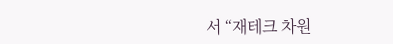서 “재테크 차원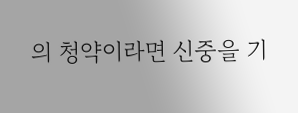의 청약이라면 신중을 기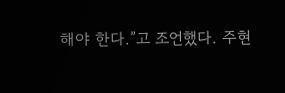해야 한다.”고 조언했다. 주현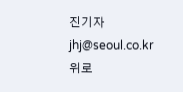진기자 jhj@seoul.co.kr
위로